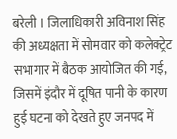बरेली । जिलाधिकारी अविनाश सिंह की अध्यक्षता में सोमवार को कलेक्ट्रेट सभागार में बैठक आयोजित की गई, जिसमें इंदौर में दूषित पानी के कारण हुई घटना को देखते हुए जनपद में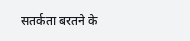सतर्कता बरतने के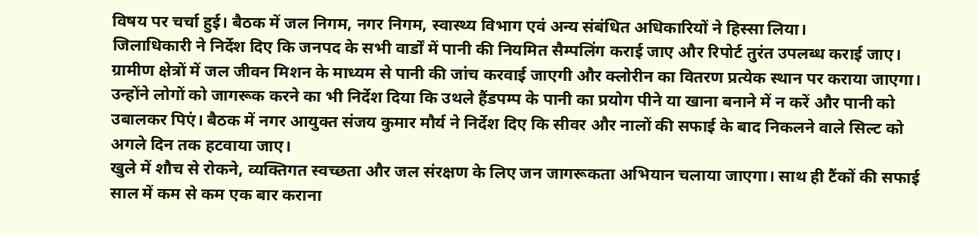विषय पर चर्चा हुई। बैठक में जल निगम, नगर निगम, स्वास्थ्य विभाग एवं अन्य संबंधित अधिकारियों ने हिस्सा लिया।
जिलाधिकारी ने निर्देश दिए कि जनपद के सभी वार्डों में पानी की नियमित सैम्पलिंग कराई जाए और रिपोर्ट तुरंत उपलब्ध कराई जाए। ग्रामीण क्षेत्रों में जल जीवन मिशन के माध्यम से पानी की जांच करवाई जाएगी और क्लोरीन का वितरण प्रत्येक स्थान पर कराया जाएगा।
उन्होंने लोगों को जागरूक करने का भी निर्देश दिया कि उथले हैंडपम्प के पानी का प्रयोग पीने या खाना बनाने में न करें और पानी को उबालकर पिएं। बैठक में नगर आयुक्त संजय कुमार मौर्य ने निर्देश दिए कि सीवर और नालों की सफाई के बाद निकलने वाले सिल्ट को अगले दिन तक हटवाया जाए।
खुले में शौच से रोकने, व्यक्तिगत स्वच्छता और जल संरक्षण के लिए जन जागरूकता अभियान चलाया जाएगा। साथ ही टैंकों की सफाई साल में कम से कम एक बार कराना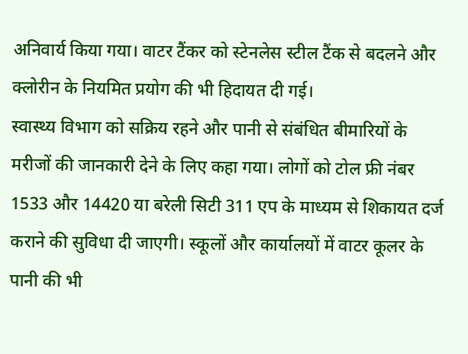अनिवार्य किया गया। वाटर टैंकर को स्टेनलेस स्टील टैंक से बदलने और क्लोरीन के नियमित प्रयोग की भी हिदायत दी गई।
स्वास्थ्य विभाग को सक्रिय रहने और पानी से संबंधित बीमारियों के मरीजों की जानकारी देने के लिए कहा गया। लोगों को टोल फ्री नंबर 1533 और 14420 या बरेली सिटी 311 एप के माध्यम से शिकायत दर्ज कराने की सुविधा दी जाएगी। स्कूलों और कार्यालयों में वाटर कूलर के पानी की भी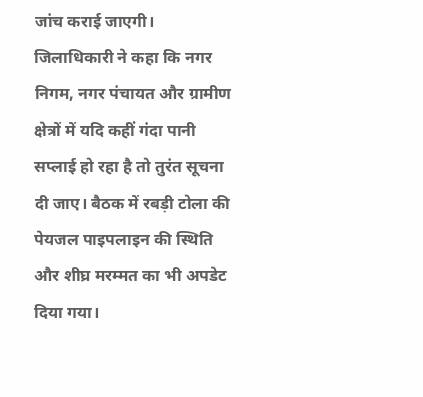जांच कराई जाएगी।
जिलाधिकारी ने कहा कि नगर निगम, नगर पंचायत और ग्रामीण क्षेत्रों में यदि कहीं गंदा पानी सप्लाई हो रहा है तो तुरंत सूचना दी जाए। बैठक में रबड़ी टोला की पेयजल पाइपलाइन की स्थिति और शीघ्र मरम्मत का भी अपडेट दिया गया।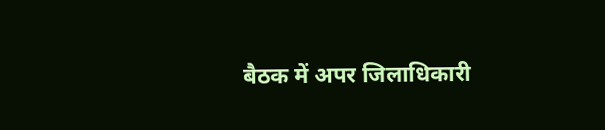बैठक में अपर जिलाधिकारी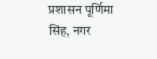प्रशासन पूर्णिमा सिंह, नगर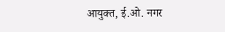आयुक्त, ई.ओ. नगर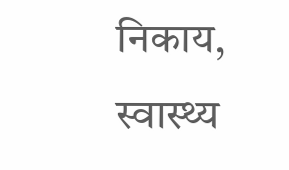निकाय, स्वास्थ्य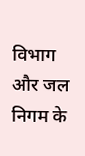विभाग और जल निगम के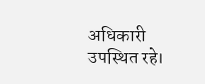अधिकारी उपस्थित रहे।